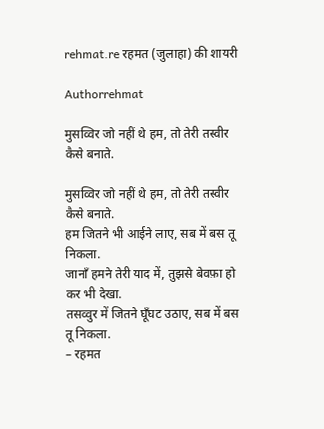rehmat.re रहमत (जुलाहा) की शायरी

Authorrehmat

मुसव्विर जो नहीं थे हम, तो तेरी तस्वीर कैसे बनाते.

मुसव्विर जो नहीं थे हम, तो तेरी तस्वीर कैसे बनाते.
हम जितने भी आईने लाए, सब में बस तू निकला.
जानाँ हमने तेरी याद में, तुझसे बेवफ़ा हो कर भी देखा.
तसव्वुर में जितने घूँघट उठाए, सब में बस तू निकला.
– रहमत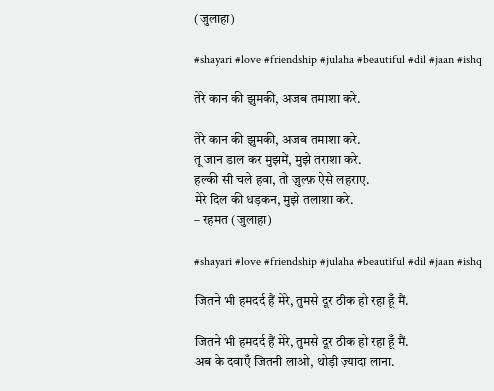(जुलाहा)

#shayari #love #friendship #julaha #beautiful #dil #jaan #ishq

तेरे कान की झुमकी, अजब तमाशा करे.

तेरे कान की झुमकी, अजब तमाशा करे.
तू जान डाल कर मुझमें, मुझे तराशा करे.
हल्की सी चले हवा, तो ज़ुल्फ़ ऐसे लहराए.
मेरे दिल की धड़कन, मुझे तलाशा करे.
– रहमत (जुलाहा)

#shayari #love #friendship #julaha #beautiful #dil #jaan #ishq

जितने भी हमदर्द हैं मेरे, तुमसे दूर ठीक हो रहा हूँ मैं.

जितने भी हमदर्द हैं मेरे, तुमसे दूर ठीक हो रहा हूँ मैं.
अब के दवाएँ जितनी लाओ, थोड़ी ज़्यादा लाना.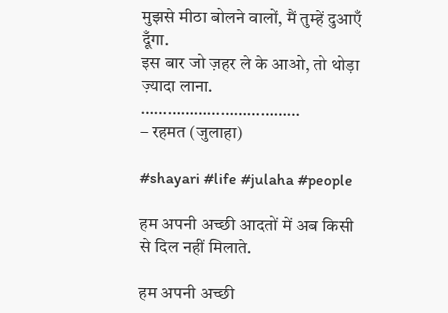मुझसे मीठा बोलने वालों, मैं तुम्हें दुआएँ दूँगा.
इस बार जो ज़हर ले के आओ, तो थोड़ा ज़्यादा लाना.
………………………………
– रहमत (जुलाहा)

#shayari #life #julaha #people

हम अपनी अच्छी आदतों में अब किसी से दिल नहीं मिलाते.

हम अपनी अच्छी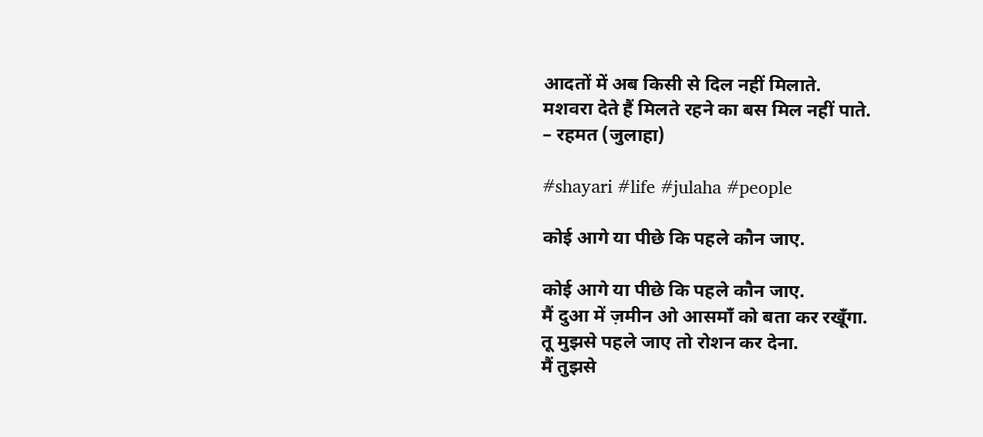आदतों में अब किसी से दिल नहीं मिलाते.
मशवरा देते हैं मिलते रहने का बस मिल नहीं पाते.
– रहमत (जुलाहा)

#shayari #life #julaha #people

कोई आगे या पीछे कि पहले कौन जाए.

कोई आगे या पीछे कि पहले कौन जाए.
मैं दुआ में ज़मीन ओ आसमाँ को बता कर रखूँगा.
तू मुझसे पहले जाए तो रोशन कर देना.
मैं तुझसे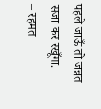पहले जाऊँ तो जन्नत सजा कर रखूँगा.
– रहमत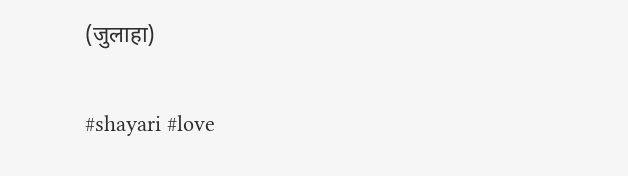(जुलाहा)

#shayari #love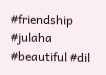#friendship #julaha #beautiful #dil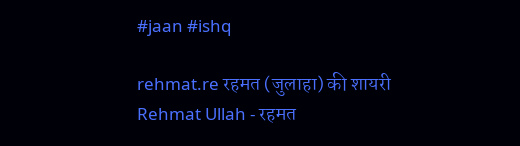#jaan #ishq

rehmat.re रहमत (जुलाहा) की शायरी
Rehmat Ullah - रहमत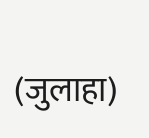(जुलाहा)